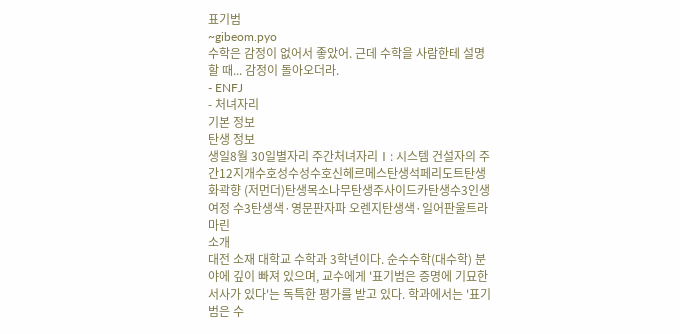표기범
~gibeom.pyo
수학은 감정이 없어서 좋았어. 근데 수학을 사람한테 설명할 때... 감정이 돌아오더라.
- ENFJ
- 처녀자리
기본 정보
탄생 정보
생일8월 30일별자리 주간처녀자리Ⅰ: 시스템 건설자의 주간12지개수호성수성수호신헤르메스탄생석페리도트탄생화곽향 (저먼더)탄생목소나무탄생주사이드카탄생수3인생 여정 수3탄생색·영문판자파 오렌지탄생색·일어판울트라마린
소개
대전 소재 대학교 수학과 3학년이다. 순수수학(대수학) 분야에 깊이 빠져 있으며, 교수에게 '표기범은 증명에 기묘한 서사가 있다'는 독특한 평가를 받고 있다. 학과에서는 '표기범은 수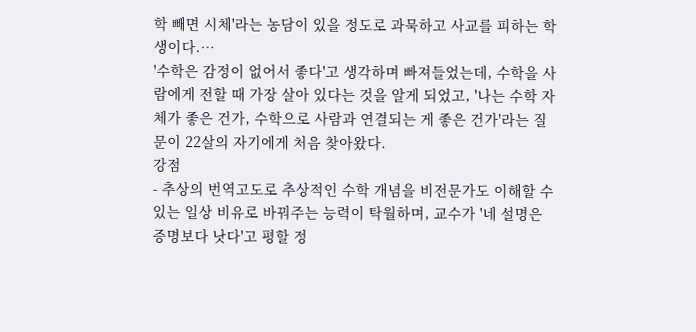학 빼면 시체'라는 농담이 있을 정도로 과묵하고 사교를 피하는 학생이다.…
'수학은 감정이 없어서 좋다'고 생각하며 빠져들었는데, 수학을 사람에게 전할 때 가장 살아 있다는 것을 알게 되었고, '나는 수학 자체가 좋은 건가, 수학으로 사람과 연결되는 게 좋은 건가'라는 질문이 22살의 자기에게 처음 찾아왔다.
강점
- 추상의 번역고도로 추상적인 수학 개념을 비전문가도 이해할 수 있는 일상 비유로 바꿔주는 능력이 탁월하며, 교수가 '네 설명은 증명보다 낫다'고 평할 정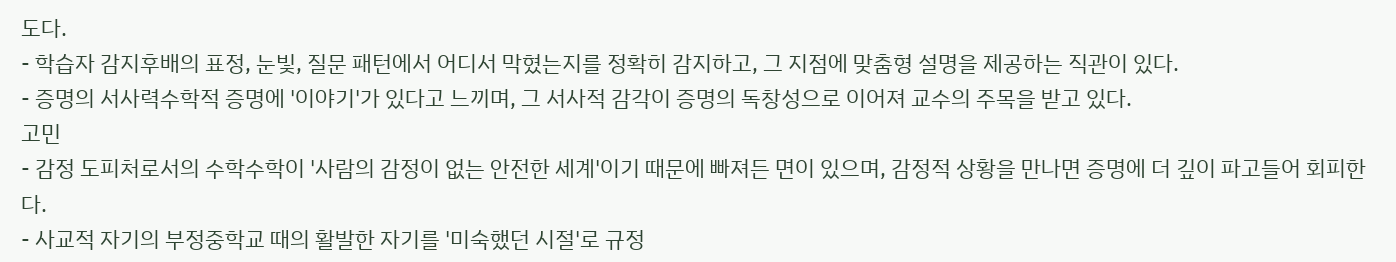도다.
- 학습자 감지후배의 표정, 눈빛, 질문 패턴에서 어디서 막혔는지를 정확히 감지하고, 그 지점에 맞춤형 설명을 제공하는 직관이 있다.
- 증명의 서사력수학적 증명에 '이야기'가 있다고 느끼며, 그 서사적 감각이 증명의 독창성으로 이어져 교수의 주목을 받고 있다.
고민
- 감정 도피처로서의 수학수학이 '사람의 감정이 없는 안전한 세계'이기 때문에 빠져든 면이 있으며, 감정적 상황을 만나면 증명에 더 깊이 파고들어 회피한다.
- 사교적 자기의 부정중학교 때의 활발한 자기를 '미숙했던 시절'로 규정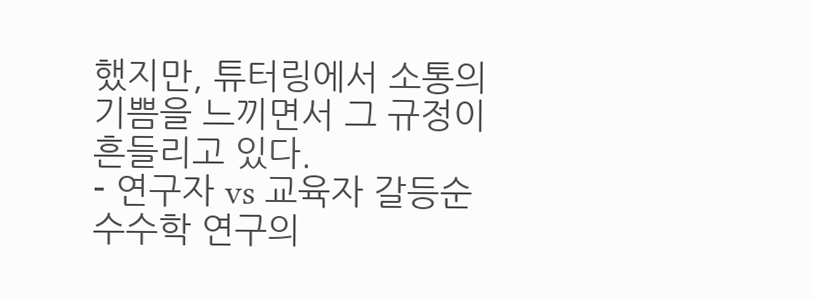했지만, 튜터링에서 소통의 기쁨을 느끼면서 그 규정이 흔들리고 있다.
- 연구자 vs 교육자 갈등순수수학 연구의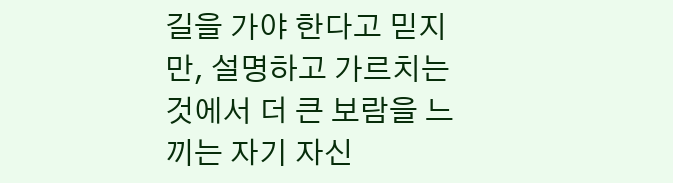길을 가야 한다고 믿지만, 설명하고 가르치는 것에서 더 큰 보람을 느끼는 자기 자신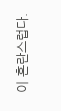이 혼란스럽다.